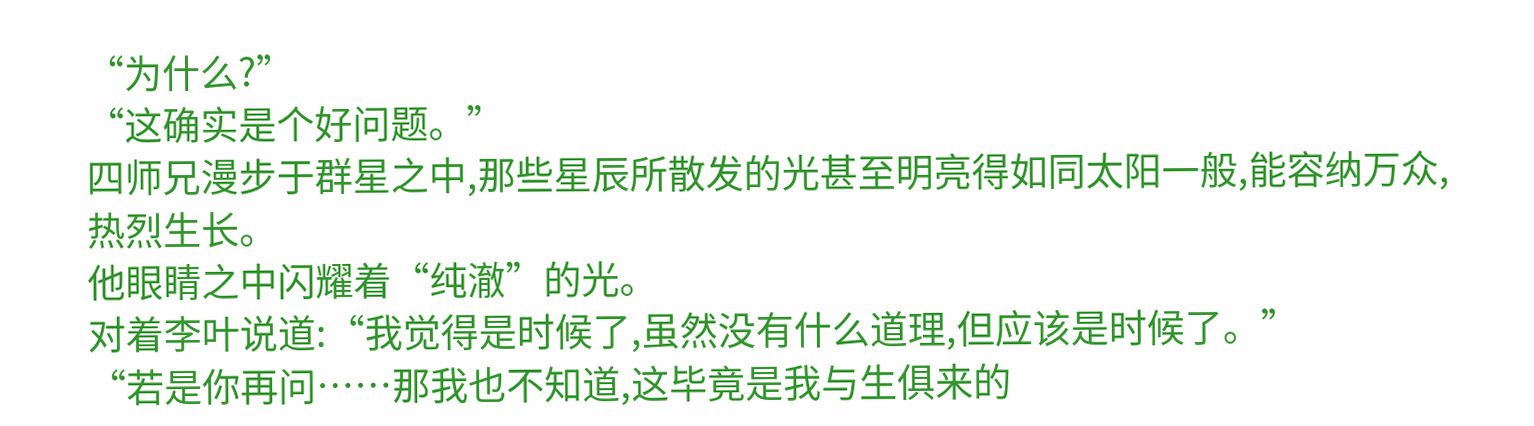“为什么?”
“这确实是个好问题。”
四师兄漫步于群星之中,那些星辰所散发的光甚至明亮得如同太阳一般,能容纳万众,热烈生长。
他眼睛之中闪耀着“纯澈”的光。
对着李叶说道:“我觉得是时候了,虽然没有什么道理,但应该是时候了。”
“若是你再问……那我也不知道,这毕竟是我与生俱来的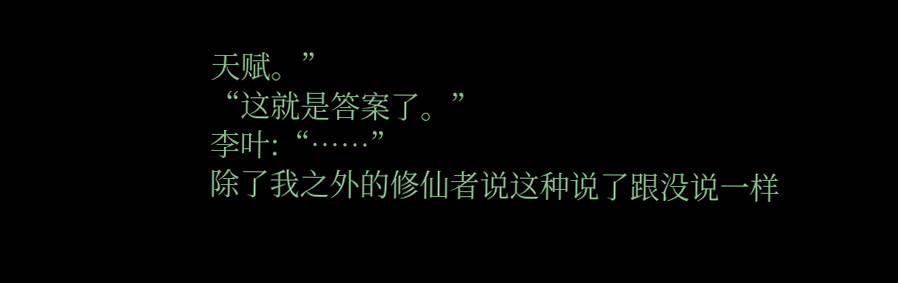天赋。”
“这就是答案了。”
李叶:“……”
除了我之外的修仙者说这种说了跟没说一样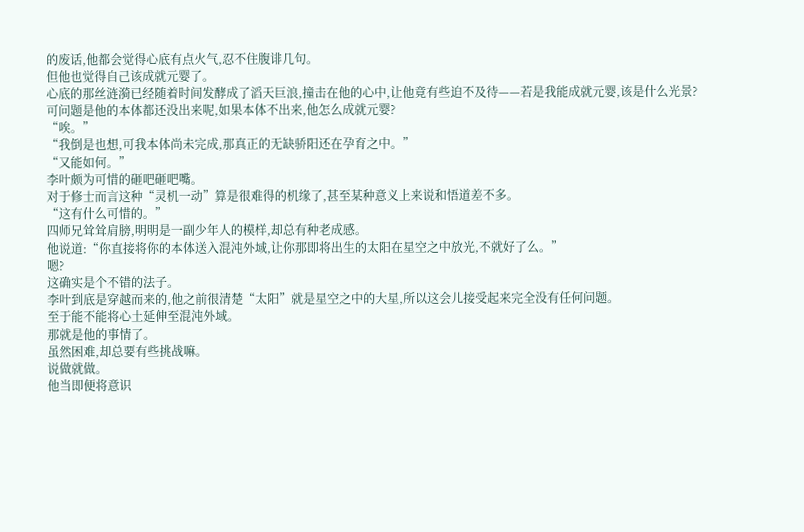的废话,他都会觉得心底有点火气,忍不住腹诽几句。
但他也觉得自己该成就元婴了。
心底的那丝涟漪已经随着时间发酵成了滔天巨浪,撞击在他的心中,让他竟有些迫不及待——若是我能成就元婴,该是什么光景?
可问题是他的本体都还没出来呢,如果本体不出来,他怎么成就元婴?
“唉。”
“我倒是也想,可我本体尚未完成,那真正的无缺骄阳还在孕育之中。”
“又能如何。”
李叶颇为可惜的砸吧砸吧嘴。
对于修士而言这种“灵机一动”算是很难得的机缘了,甚至某种意义上来说和悟道差不多。
“这有什么可惜的。”
四师兄耸耸肩膀,明明是一副少年人的模样,却总有种老成感。
他说道:“你直接将你的本体送入混沌外域,让你那即将出生的太阳在星空之中放光,不就好了么。”
嗯?
这确实是个不错的法子。
李叶到底是穿越而来的,他之前很清楚“太阳”就是星空之中的大星,所以这会儿接受起来完全没有任何问题。
至于能不能将心土延伸至混沌外域。
那就是他的事情了。
虽然困难,却总要有些挑战嘛。
说做就做。
他当即便将意识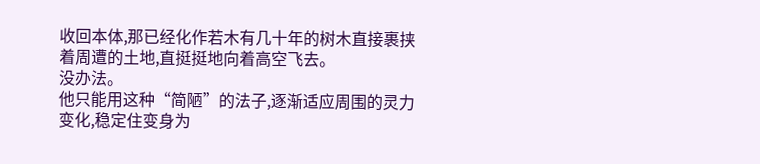收回本体,那已经化作若木有几十年的树木直接裹挟着周遭的土地,直挺挺地向着高空飞去。
没办法。
他只能用这种“简陋”的法子,逐渐适应周围的灵力变化,稳定住变身为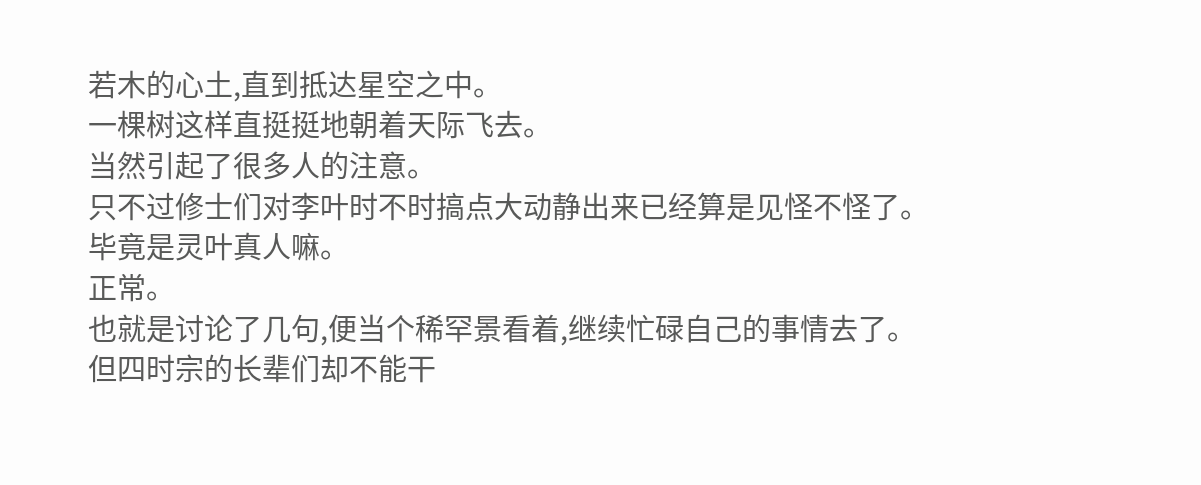若木的心土,直到抵达星空之中。
一棵树这样直挺挺地朝着天际飞去。
当然引起了很多人的注意。
只不过修士们对李叶时不时搞点大动静出来已经算是见怪不怪了。
毕竟是灵叶真人嘛。
正常。
也就是讨论了几句,便当个稀罕景看着,继续忙碌自己的事情去了。
但四时宗的长辈们却不能干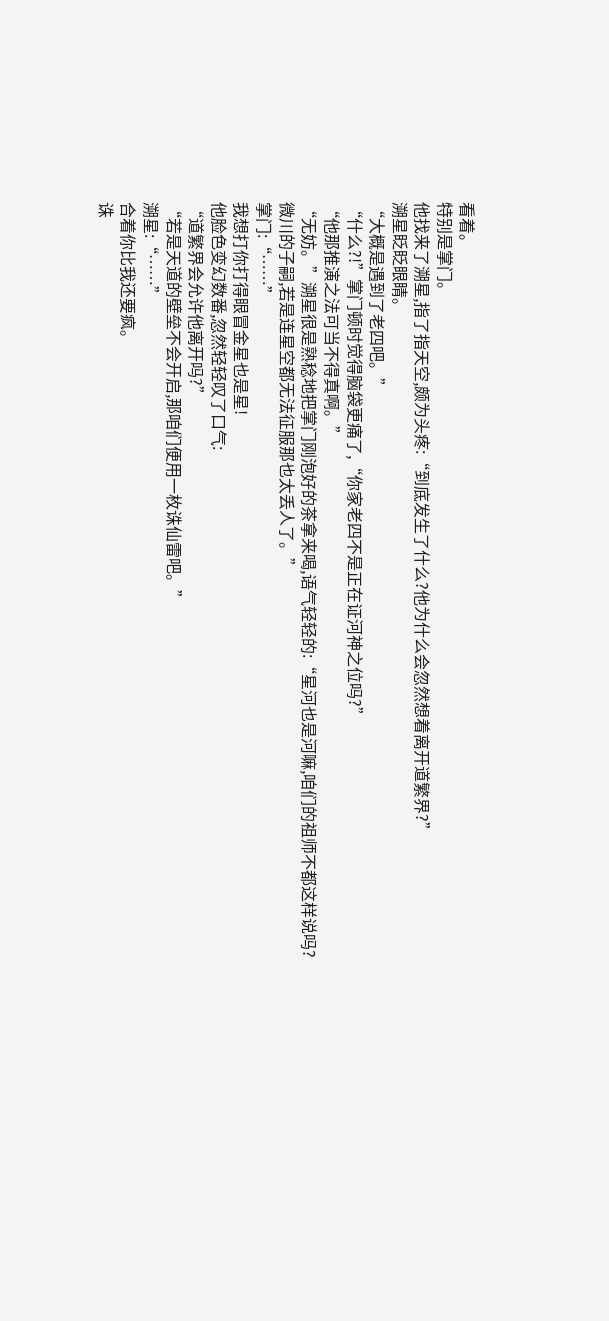看着。
特别是掌门。
他找来了溯星,指了指天空,颇为头疼:“到底发生了什么?他为什么会忽然想着离开道繁界?”
溯星眨眨眼睛。
“大概是遇到了老四吧。”
“什么?!”掌门顿时觉得脑袋更痛了,“你家老四不是正在证河神之位吗?”
“他那推演之法可当不得真啊。”
“无妨。”溯星很是熟稔地把掌门刚泡好的茶拿来喝,语气轻轻的:“星河也是河嘛,咱们的祖师不都这样说吗?
微川的子嗣,若是连星空都无法征服那也太丢人了。”
掌门:“……”
我想打你打得眼冒金星也是星!
他脸色变幻数番,忽然轻轻叹了口气:
“道繁界会允许他离开吗?”
“若是天道的壁垒不会开启,那咱们便用一枚诛仙雷吧。”
溯星:“……”
合着你比我还要疯。
诛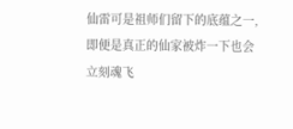仙雷可是祖师们留下的底蕴之一,即便是真正的仙家被炸一下也会立刻魂飞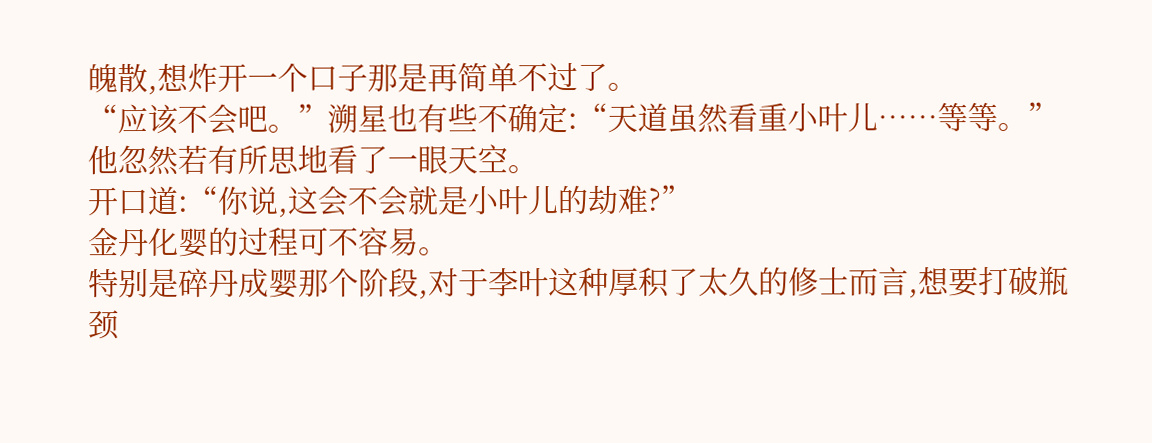魄散,想炸开一个口子那是再简单不过了。
“应该不会吧。”溯星也有些不确定:“天道虽然看重小叶儿……等等。”
他忽然若有所思地看了一眼天空。
开口道:“你说,这会不会就是小叶儿的劫难?”
金丹化婴的过程可不容易。
特别是碎丹成婴那个阶段,对于李叶这种厚积了太久的修士而言,想要打破瓶颈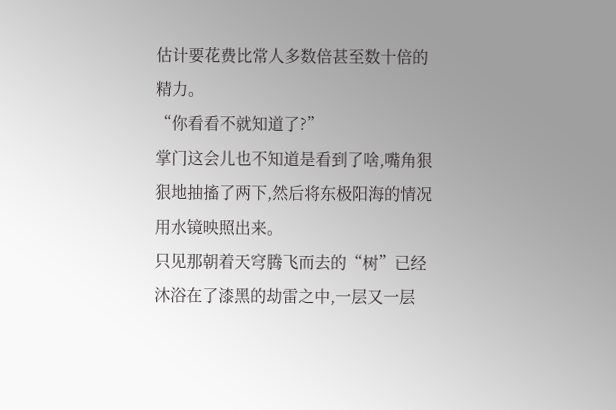估计要花费比常人多数倍甚至数十倍的精力。
“你看看不就知道了?”
掌门这会儿也不知道是看到了啥,嘴角狠狠地抽搐了两下,然后将东极阳海的情况用水镜映照出来。
只见那朝着天穹腾飞而去的“树”已经沐浴在了漆黑的劫雷之中,一层又一层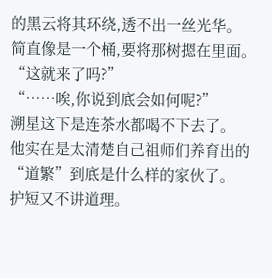的黑云将其环绕,透不出一丝光华。
简直像是一个桶,要将那树摁在里面。
“这就来了吗?”
“……唉,你说到底会如何呢?”
溯星这下是连茶水都喝不下去了。
他实在是太清楚自己祖师们养育出的“道繁”到底是什么样的家伙了。
护短又不讲道理。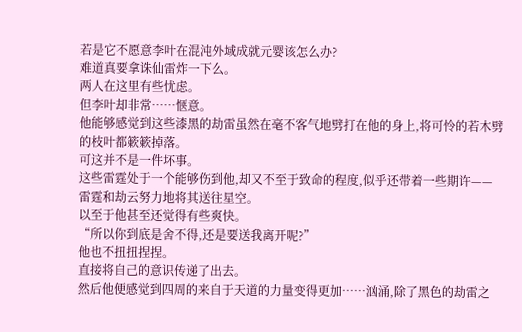若是它不愿意李叶在混沌外域成就元婴该怎么办?
难道真要拿诛仙雷炸一下么。
两人在这里有些忧虑。
但李叶却非常……惬意。
他能够感觉到这些漆黑的劫雷虽然在毫不客气地劈打在他的身上,将可怜的若木劈的枝叶都簌簌掉落。
可这并不是一件坏事。
这些雷霆处于一个能够伤到他,却又不至于致命的程度,似乎还带着一些期许——雷霆和劫云努力地将其送往星空。
以至于他甚至还觉得有些爽快。
“所以你到底是舍不得,还是要送我离开呢?”
他也不扭扭捏捏。
直接将自己的意识传递了出去。
然后他便感觉到四周的来自于天道的力量变得更加……汹涌,除了黑色的劫雷之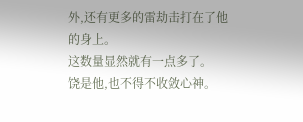外,还有更多的雷劫击打在了他的身上。
这数量显然就有一点多了。
饶是他,也不得不收敛心神。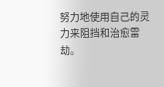努力地使用自己的灵力来阻挡和治愈雷劫。